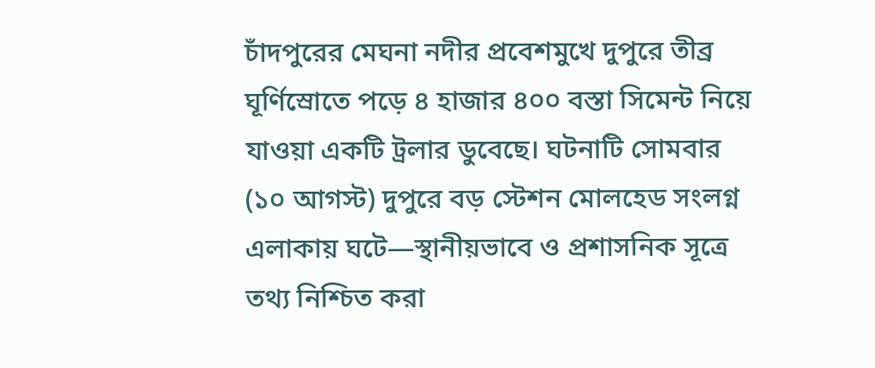চাঁদপুরের মেঘনা নদীর প্রবেশমুখে দুপুরে তীব্র ঘূর্ণিস্রোতে পড়ে ৪ হাজার ৪০০ বস্তা সিমেন্ট নিয়ে যাওয়া একটি ট্রলার ডুবেছে। ঘটনাটি সোমবার (১০ আগস্ট) দুপুরে বড় স্টেশন মোলহেড সংলগ্ন এলাকায় ঘটে—স্থানীয়ভাবে ও প্রশাসনিক সূত্রে তথ্য নিশ্চিত করা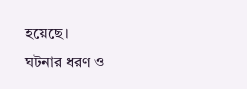হয়েছে।
ঘটনার ধরণ ও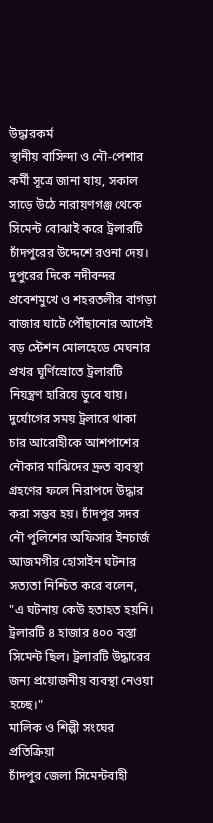উদ্ধারকর্ম
স্থানীয় বাসিন্দা ও নৌ-পেশার কর্মী সূত্রে জানা যায়, সকাল সাড়ে উঠে নারায়ণগঞ্জ থেকে সিমেন্ট বোঝাই করে ট্রলারটি চাঁদপুরের উদ্দেশে রওনা দেয়। দুপুরের দিকে নদীবন্দর প্রবেশমুখে ও শহরতলীর বাগড়া বাজার ঘাটে পৌঁছানোর আগেই বড় স্টেশন মোলহেডে মেঘনার প্রখর ঘূর্ণিস্রোতে ট্রলারটি নিয়ন্ত্রণ হারিয়ে ডুবে যায়।
দুর্যোগের সময় ট্রলারে থাকা চার আরোহীকে আশপাশের নৌকার মাঝিদের দ্রুত ব্যবস্থা গ্রহণের ফলে নিরাপদে উদ্ধার করা সম্ভব হয়। চাঁদপুর সদর নৌ পুলিশের অফিসার ইনচার্জ আজমগীর হোসাইন ঘটনার সত্যতা নিশ্চিত করে বলেন,
"এ ঘটনায় কেউ হতাহত হয়নি। ট্রলারটি ৪ হাজার ৪০০ বস্তা সিমেন্ট ছিল। ট্রলারটি উদ্ধারের জন্য প্রয়োজনীয় ব্যবস্থা নেওয়া হচ্ছে।"
মালিক ও শিল্পী সংঘের প্রতিক্রিয়া
চাঁদপুর জেলা সিমেন্টবাহী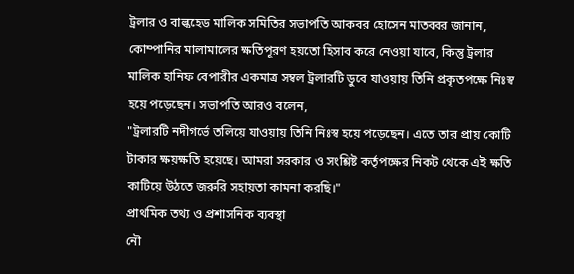ট্রলার ও বাল্কহেড মালিক সমিতির সভাপতি আকবর হোসেন মাতব্বর জানান, কোম্পানির মালামালের ক্ষতিপূরণ হয়তো হিসাব করে নেওয়া যাবে, কিন্তু ট্রলার মালিক হানিফ বেপারীর একমাত্র সম্বল ট্রলারটি ডুবে যাওয়ায় তিনি প্রকৃতপক্ষে নিঃস্ব হয়ে পড়েছেন। সভাপতি আরও বলেন,
"ট্রলারটি নদীগর্ভে তলিয়ে যাওয়ায় তিনি নিঃস্ব হয়ে পড়েছেন। এতে তার প্রায় কোটি টাকার ক্ষয়ক্ষতি হয়েছে। আমরা সরকার ও সংশ্লিষ্ট কর্তৃপক্ষের নিকট থেকে এই ক্ষতি কাটিয়ে উঠতে জরুরি সহায়তা কামনা করছি।"
প্রাথমিক তথ্য ও প্রশাসনিক ব্যবস্থা
নৌ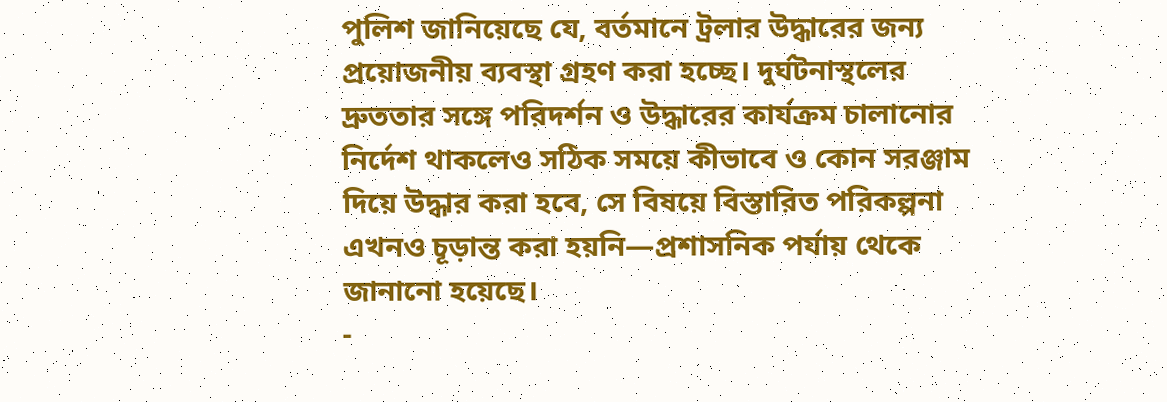পুলিশ জানিয়েছে যে, বর্তমানে ট্রলার উদ্ধারের জন্য প্রয়োজনীয় ব্যবস্থা গ্রহণ করা হচ্ছে। দুর্ঘটনাস্থলের দ্রুততার সঙ্গে পরিদর্শন ও উদ্ধারের কার্যক্রম চালানোর নির্দেশ থাকলেও সঠিক সময়ে কীভাবে ও কোন সরঞ্জাম দিয়ে উদ্ধার করা হবে, সে বিষয়ে বিস্তারিত পরিকল্পনা এখনও চূড়ান্ত করা হয়নি—প্রশাসনিক পর্যায় থেকে জানানো হয়েছে।
-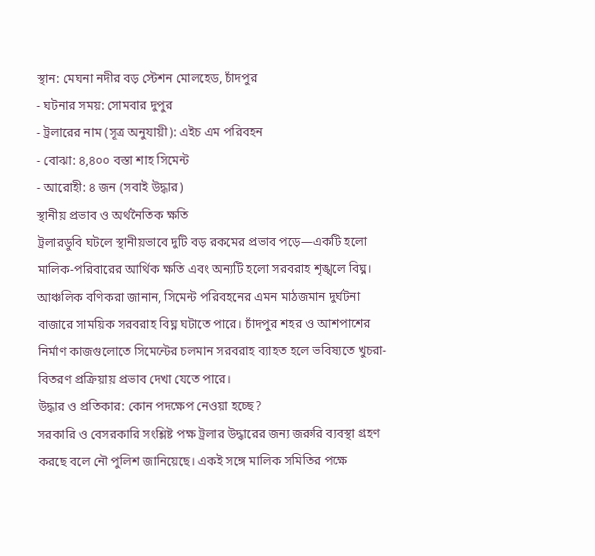স্থান: মেঘনা নদীর বড় স্টেশন মোলহেড, চাঁদপুর
- ঘটনার সময়: সোমবার দুপুর
- ট্রলারের নাম (সূত্র অনুযায়ী): এইচ এম পরিবহন
- বোঝা: ৪,৪০০ বস্তা শাহ সিমেন্ট
- আরোহী: ৪ জন (সবাই উদ্ধার)
স্থানীয় প্রভাব ও অর্থনৈতিক ক্ষতি
ট্রলারডুবি ঘটলে স্থানীয়ভাবে দুটি বড় রকমের প্রভাব পড়ে—একটি হলো মালিক-পরিবারের আর্থিক ক্ষতি এবং অন্যটি হলো সরবরাহ শৃঙ্খলে বিঘ্ন। আঞ্চলিক বণিকরা জানান, সিমেন্ট পরিবহনের এমন মাঠজমান দুর্ঘটনা বাজারে সাময়িক সরবরাহ বিঘ্ন ঘটাতে পারে। চাঁদপুর শহর ও আশপাশের নির্মাণ কাজগুলোতে সিমেন্টের চলমান সরবরাহ ব্যাহত হলে ভবিষ্যতে খুচরা-বিতরণ প্রক্রিয়ায় প্রভাব দেখা যেতে পারে।
উদ্ধার ও প্রতিকার: কোন পদক্ষেপ নেওয়া হচ্ছে?
সরকারি ও বেসরকারি সংশ্লিষ্ট পক্ষ ট্রলার উদ্ধারের জন্য জরুরি ব্যবস্থা গ্রহণ করছে বলে নৌ পুলিশ জানিয়েছে। একই সঙ্গে মালিক সমিতির পক্ষে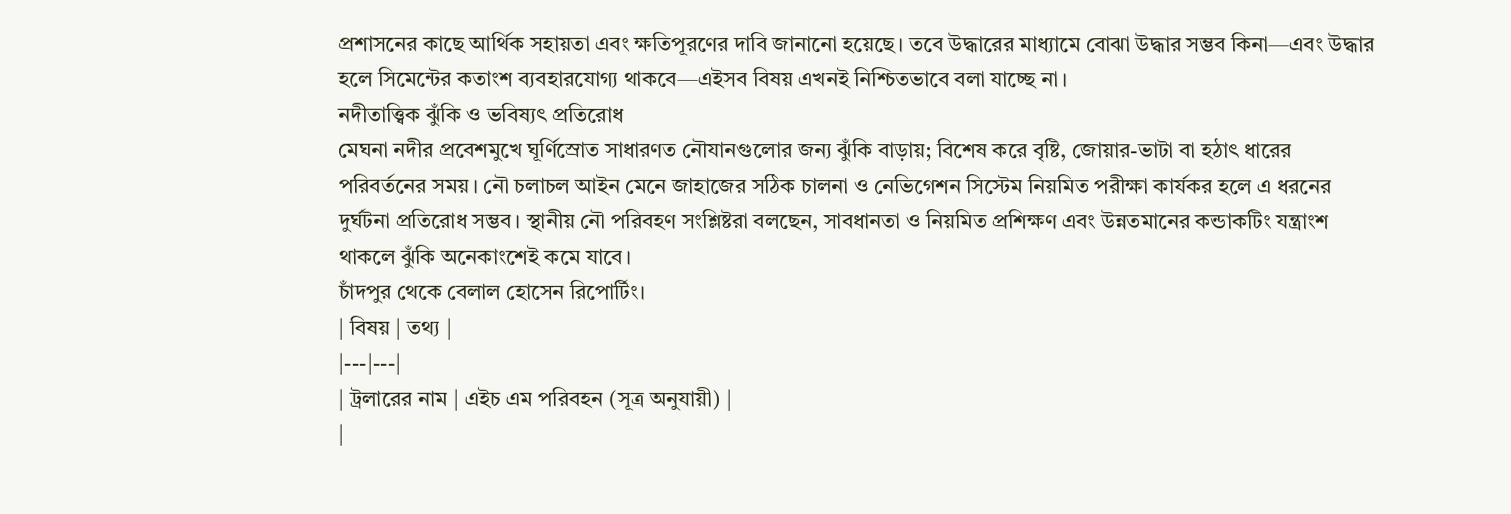প্রশাসনের কাছে আর্থিক সহায়তা এবং ক্ষতিপূরণের দাবি জানানো হয়েছে। তবে উদ্ধারের মাধ্যামে বোঝা উদ্ধার সম্ভব কিনা—এবং উদ্ধার হলে সিমেন্টের কতাংশ ব্যবহারযোগ্য থাকবে—এইসব বিষয় এখনই নিশ্চিতভাবে বলা যাচ্ছে না।
নদীতাত্ত্বিক ঝুঁকি ও ভবিষ্যৎ প্রতিরোধ
মেঘনা নদীর প্রবেশমুখে ঘূর্ণিস্রোত সাধারণত নৌযানগুলোর জন্য ঝুঁকি বাড়ায়; বিশেষ করে বৃষ্টি, জোয়ার-ভাটা বা হঠাৎ ধারের পরিবর্তনের সময়। নৌ চলাচল আইন মেনে জাহাজের সঠিক চালনা ও নেভিগেশন সিস্টেম নিয়মিত পরীক্ষা কার্যকর হলে এ ধরনের দুর্ঘটনা প্রতিরোধ সম্ভব। স্থানীয় নৌ পরিবহণ সংশ্লিষ্টরা বলছেন, সাবধানতা ও নিয়মিত প্রশিক্ষণ এবং উন্নতমানের কন্ডাকটিং যন্ত্রাংশ থাকলে ঝুঁকি অনেকাংশেই কমে যাবে।
চাঁদপুর থেকে বেলাল হোসেন রিপোর্টিং।
| বিষয় | তথ্য |
|---|---|
| ট্রলারের নাম | এইচ এম পরিবহন (সূত্র অনুযায়ী) |
|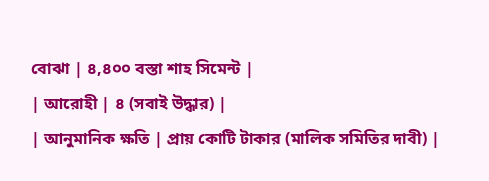বোঝা | ৪,৪০০ বস্তা শাহ সিমেন্ট |
| আরোহী | ৪ (সবাই উদ্ধার) |
| আনুমানিক ক্ষতি | প্রায় কোটি টাকার (মালিক সমিতির দাবী) |